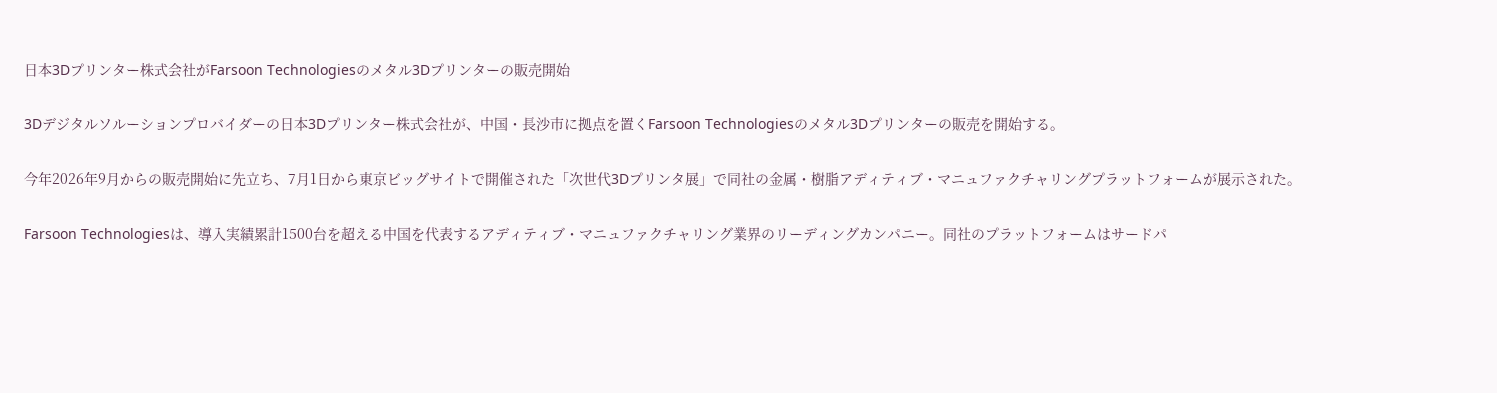日本3Dプリンター株式会社がFarsoon Technologiesのメタル3Dプリンターの販売開始

3Dデジタルソルーションプロバイダーの日本3Dプリンター株式会社が、中国・長沙市に拠点を置くFarsoon Technologiesのメタル3Dプリンターの販売を開始する。

今年2026年9月からの販売開始に先立ち、7月1日から東京ビッグサイトで開催された「次世代3Dプリンタ展」で同社の金属・樹脂アディティブ・マニュファクチャリングプラットフォームが展示された。

Farsoon Technologiesは、導入実績累計1500台を超える中国を代表するアディティブ・マニュファクチャリング業界のリーディングカンパニー。同社のプラットフォームはサードパ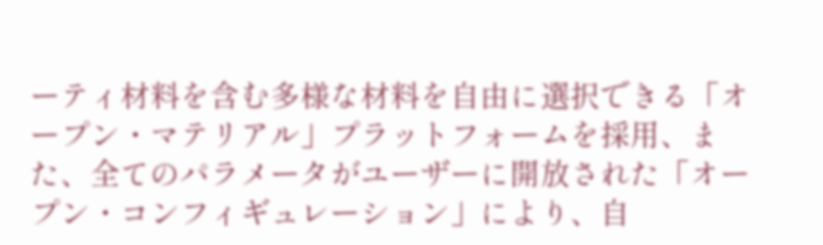ーティ材料を含む多様な材料を自由に選択できる「オープン・マテリアル」プラットフォームを採用、また、全てのパラメータがユーザーに開放された「オープン・コンフィギュレーション」により、自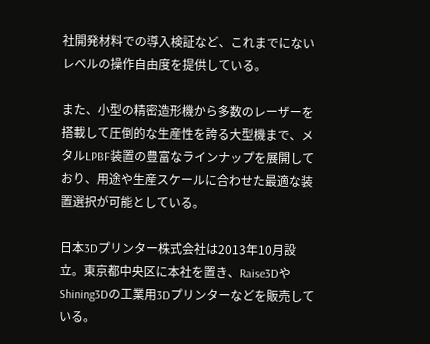社開発材料での導入検証など、これまでにないレベルの操作自由度を提供している。

また、小型の精密造形機から多数のレーザーを搭載して圧倒的な生産性を誇る大型機まで、メタルLPBF装置の豊富なラインナップを展開しており、用途や生産スケールに合わせた最適な装置選択が可能としている。

日本3Dプリンター株式会社は2013年10月設立。東京都中央区に本社を置き、Raise3DやShining3Dの工業用3Dプリンターなどを販売している。